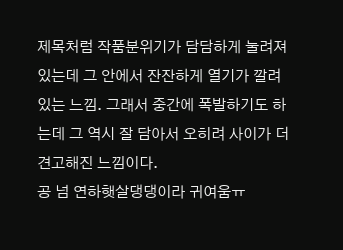제목처럼 작품분위기가 담담하게 눌려져있는데 그 안에서 잔잔하게 열기가 깔려있는 느낌. 그래서 중간에 폭발하기도 하는데 그 역시 잘 담아서 오히려 사이가 더 견고해진 느낌이다.
공 넘 연하햇살댕댕이라 귀여움ㅠ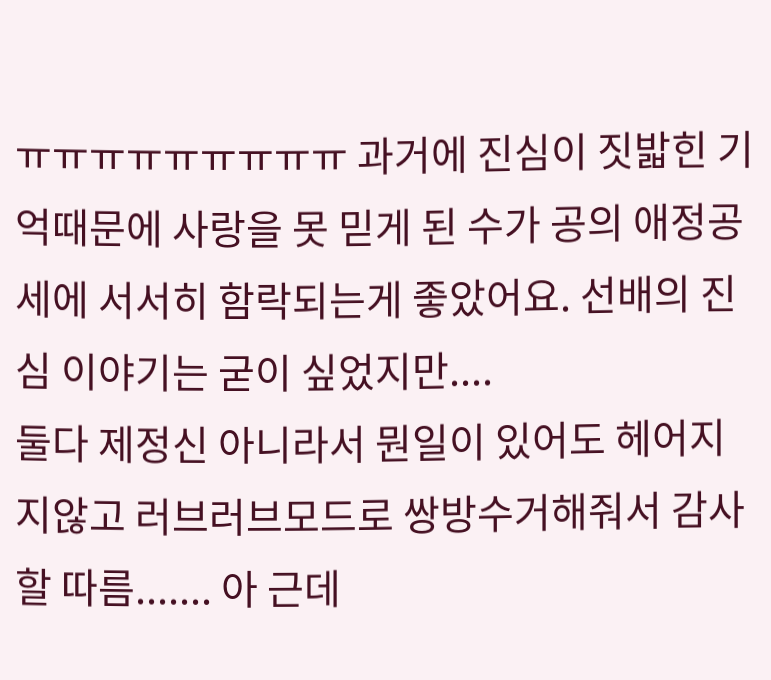ㅠㅠㅠㅠㅠㅠㅠㅠㅠ 과거에 진심이 짓밟힌 기억때문에 사랑을 못 믿게 된 수가 공의 애정공세에 서서히 함락되는게 좋았어요. 선배의 진심 이야기는 굳이 싶었지만....
둘다 제정신 아니라서 뭔일이 있어도 헤어지지않고 러브러브모드로 쌍방수거해줘서 감사할 따름....... 아 근데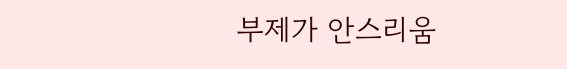부제가 안스리움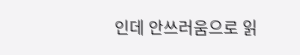인데 안쓰러움으로 읽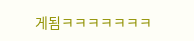게됨ㅋㅋㅋㅋㅋㅋㅋ